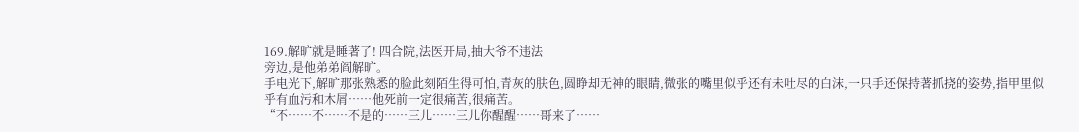169.解旷就是睡著了! 四合院,法医开局,抽大爷不违法
旁边,是他弟弟阎解旷。
手电光下,解旷那张熟悉的脸此刻陌生得可怕,青灰的肤色,圆睁却无神的眼睛,微张的嘴里似乎还有未吐尽的白沫,一只手还保持著抓挠的姿势,指甲里似乎有血污和木屑……他死前一定很痛苦,很痛苦。
“不……不……不是的……三儿……三儿你醒醒……哥来了……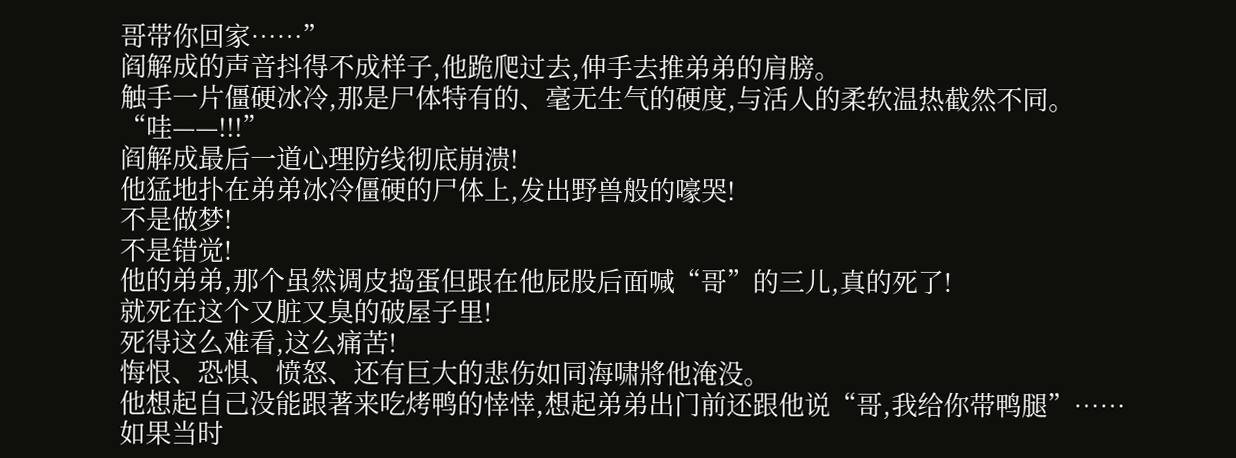哥带你回家……”
阎解成的声音抖得不成样子,他跪爬过去,伸手去推弟弟的肩膀。
触手一片僵硬冰冷,那是尸体特有的、毫无生气的硬度,与活人的柔软温热截然不同。
“哇——!!!”
阎解成最后一道心理防线彻底崩溃!
他猛地扑在弟弟冰冷僵硬的尸体上,发出野兽般的嚎哭!
不是做梦!
不是错觉!
他的弟弟,那个虽然调皮捣蛋但跟在他屁股后面喊“哥”的三儿,真的死了!
就死在这个又脏又臭的破屋子里!
死得这么难看,这么痛苦!
悔恨、恐惧、愤怒、还有巨大的悲伤如同海啸將他淹没。
他想起自己没能跟著来吃烤鸭的悻悻,想起弟弟出门前还跟他说“哥,我给你带鸭腿”……
如果当时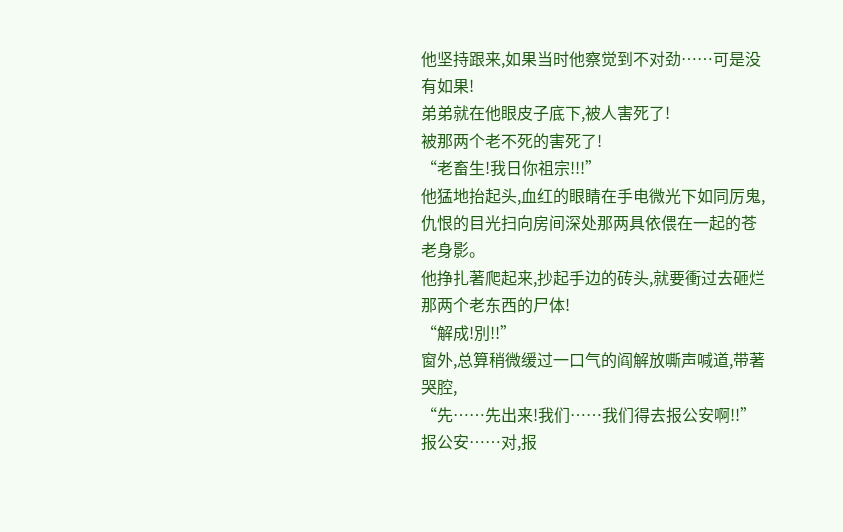他坚持跟来,如果当时他察觉到不对劲……可是没有如果!
弟弟就在他眼皮子底下,被人害死了!
被那两个老不死的害死了!
“老畜生!我日你祖宗!!!”
他猛地抬起头,血红的眼睛在手电微光下如同厉鬼,仇恨的目光扫向房间深处那两具依偎在一起的苍老身影。
他挣扎著爬起来,抄起手边的砖头,就要衝过去砸烂那两个老东西的尸体!
“解成!別!!”
窗外,总算稍微缓过一口气的阎解放嘶声喊道,带著哭腔,
“先……先出来!我们……我们得去报公安啊!!”
报公安……对,报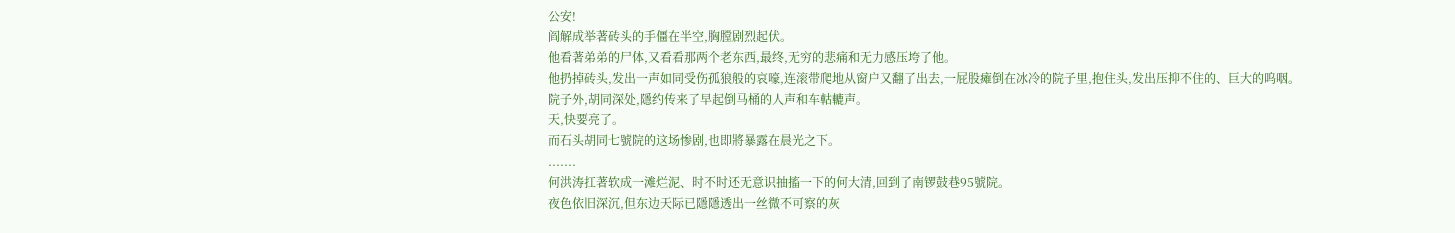公安!
阎解成举著砖头的手僵在半空,胸膛剧烈起伏。
他看著弟弟的尸体,又看看那两个老东西,最终,无穷的悲痛和无力感压垮了他。
他扔掉砖头,发出一声如同受伤孤狼般的哀嚎,连滚带爬地从窗户又翻了出去,一屁股瘫倒在冰冷的院子里,抱住头,发出压抑不住的、巨大的呜咽。
院子外,胡同深处,隱约传来了早起倒马桶的人声和车軲轆声。
天,快要亮了。
而石头胡同七號院的这场惨剧,也即將暴露在晨光之下。
.......
何洪涛扛著软成一滩烂泥、时不时还无意识抽搐一下的何大清,回到了南锣鼓巷95號院。
夜色依旧深沉,但东边天际已隱隱透出一丝微不可察的灰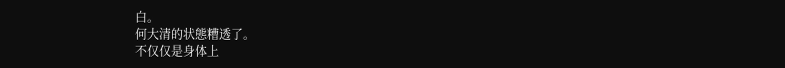白。
何大清的状態糟透了。
不仅仅是身体上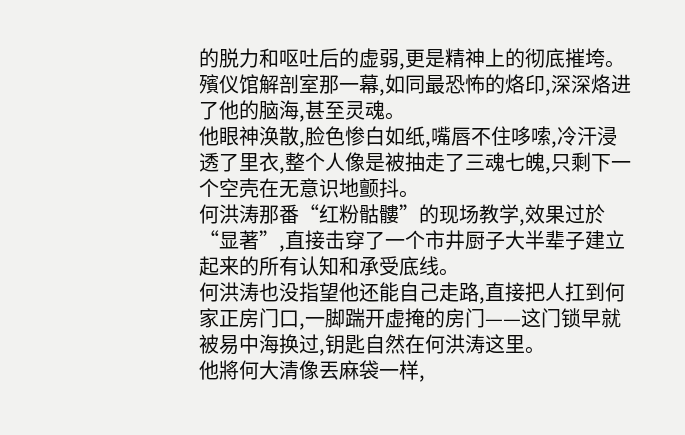的脱力和呕吐后的虚弱,更是精神上的彻底摧垮。
殯仪馆解剖室那一幕,如同最恐怖的烙印,深深烙进了他的脑海,甚至灵魂。
他眼神涣散,脸色惨白如纸,嘴唇不住哆嗦,冷汗浸透了里衣,整个人像是被抽走了三魂七魄,只剩下一个空壳在无意识地颤抖。
何洪涛那番“红粉骷髏”的现场教学,效果过於“显著”,直接击穿了一个市井厨子大半辈子建立起来的所有认知和承受底线。
何洪涛也没指望他还能自己走路,直接把人扛到何家正房门口,一脚踹开虚掩的房门——这门锁早就被易中海换过,钥匙自然在何洪涛这里。
他將何大清像丟麻袋一样,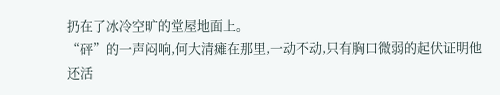扔在了冰冷空旷的堂屋地面上。
“砰”的一声闷响,何大清瘫在那里,一动不动,只有胸口微弱的起伏证明他还活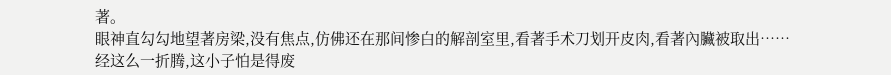著。
眼神直勾勾地望著房梁,没有焦点,仿佛还在那间惨白的解剖室里,看著手术刀划开皮肉,看著內臟被取出……
经这么一折腾,这小子怕是得废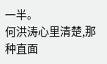一半。
何洪涛心里清楚,那种直面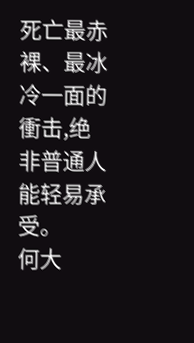死亡最赤裸、最冰冷一面的衝击,绝非普通人能轻易承受。
何大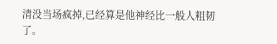清没当场疯掉,已经算是他神经比一般人粗韧了。